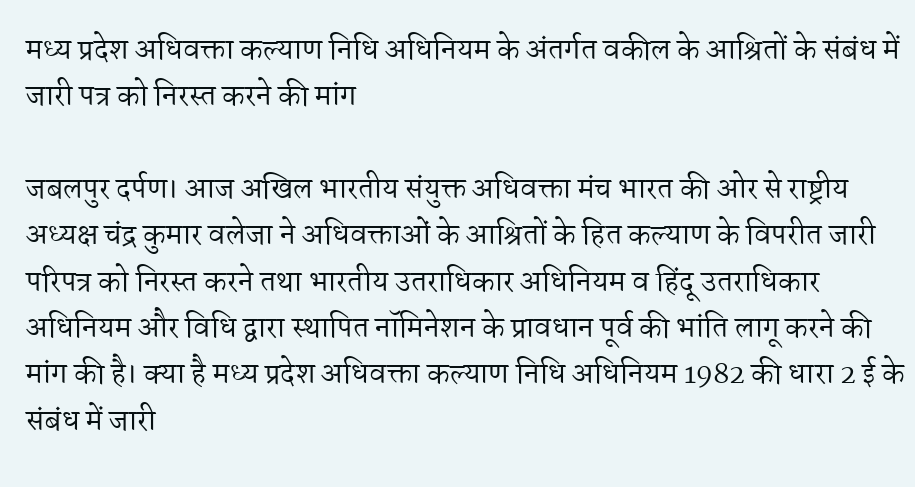मध्य प्रदेश अधिवक्ता कल्याण निधि अधिनियम के अंतर्गत वकील के आश्रितों के संबंध में जारी पत्र को निरस्त करने की मांग

जबलपुर दर्पण। आज अखिल भारतीय संयुक्त अधिवक्ता मंच भारत की ओर से राष्ट्रीय अध्यक्ष चंद्र कुमार वलेजा ने अधिवक्ताओं के आश्रितों के हित कल्याण के विपरीत जारी परिपत्र को निरस्त करने तथा भारतीय उतराधिकार अधिनियम व हिंदू उतराधिकार अधिनियम और विधि द्वारा स्थापित नॉमिनेशन के प्रावधान पूर्व की भांति लागू करने की मांग की है। क्या है मध्य प्रदेश अधिवक्ता कल्याण निधि अधिनियम 1982 की धारा 2 ई के संबंध में जारी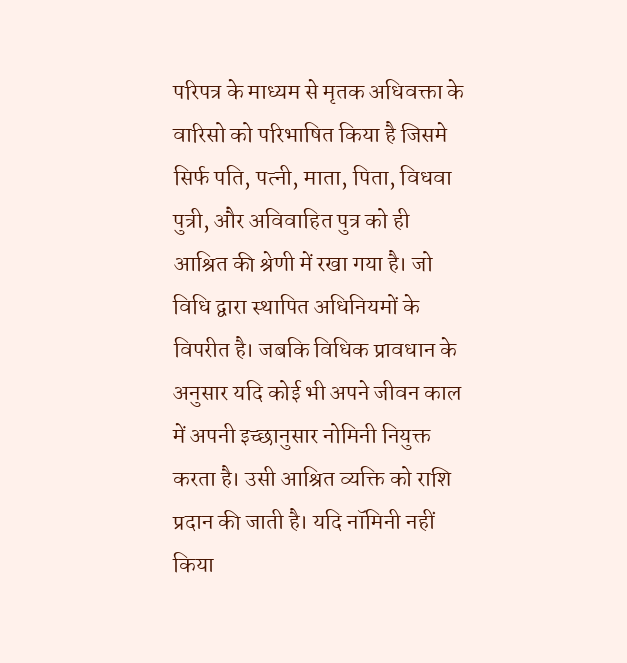परिपत्र के माध्यम से मृतक अधिवक्ता के वारिसो को परिभाषित किया है जिसमे सिर्फ पति, पत्नी, माता, पिता, विधवा पुत्री, और अविवाहित पुत्र को ही आश्रित की श्रेणी में रखा गया है। जो विधि द्वारा स्थापित अधिनियमों के विपरीत है। जबकि विधिक प्रावधान के अनुसार यदि कोई भी अपने जीवन काल में अपनी इच्छानुसार नोमिनी नियुक्त करता है। उसी आश्रित व्यक्ति को राशि प्रदान की जाती है। यदि नॉमिनी नहीं किया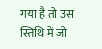गया है तो उस स्तिथि में जो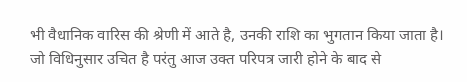भी वैधानिक वारिस की श्रेणी में आते है, उनकी राशि का भुगतान किया जाता है। जो विधिनुसार उचित है परंतु आज उक्त परिपत्र जारी होने के बाद से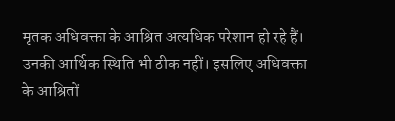मृतक अधिवक्ता के आश्रित अत्यधिक परेशान हो रहे हैं। उनकी आर्थिक स्थिति भी ठीक नहीं। इसलिए अधिवक्ता के आश्रितों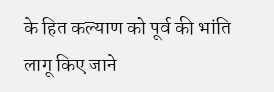के हित कल्याण को पूर्व की भांति लागू किए जाने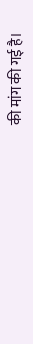की मांग की गई है।